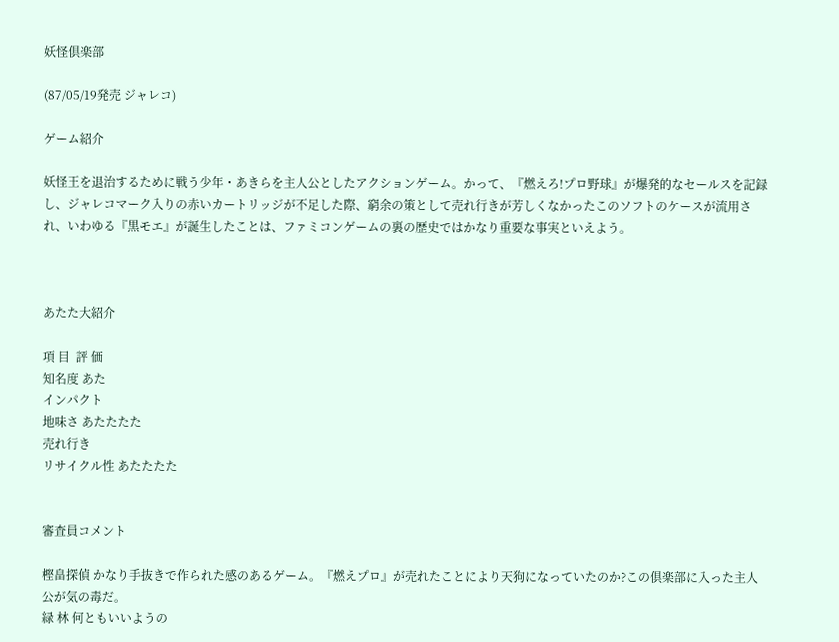妖怪倶楽部

(87/05/19発売 ジャレコ)

ゲーム紹介

妖怪王を退治するために戦う少年・あきらを主人公としたアクションゲーム。かって、『燃えろ!プロ野球』が爆発的なセールスを記録し、ジャレコマーク入りの赤いカートリッジが不足した際、窮余の策として売れ行きが芳しくなかったこのソフトのケースが流用され、いわゆる『黒モエ』が誕生したことは、ファミコンゲームの裏の歴史ではかなり重要な事実といえよう。



あたた大紹介

項 目  評 価
知名度 あた
インパクト
地味さ あたたたた
売れ行き
リサイクル性 あたたたた


審査員コメント

樫畠探偵 かなり手抜きで作られた感のあるゲーム。『燃えプロ』が売れたことにより天狗になっていたのか?この倶楽部に入った主人公が気の毒だ。
緑 林 何ともいいようの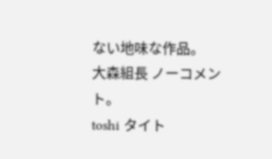ない地味な作品。
大森組長 ノーコメント。
toshi タイト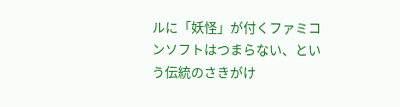ルに「妖怪」が付くファミコンソフトはつまらない、という伝統のさきがけ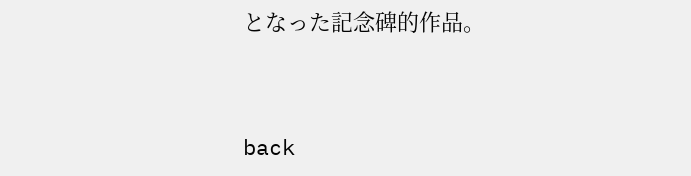となった記念碑的作品。


back